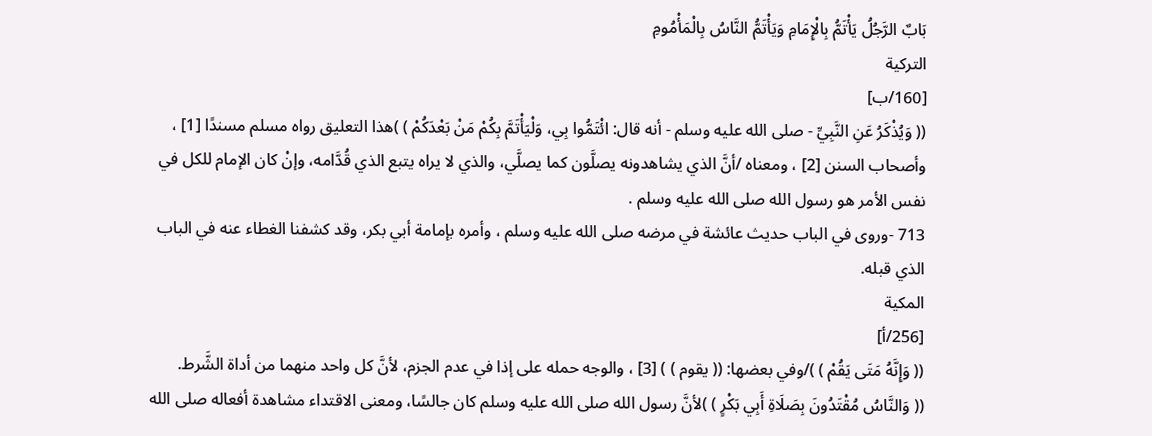بَابٌ الرَّجُلُ يَأْتَمُّ بِالْإِمَامِ وَيَأْتَمُّ النَّاسُ بِالْمَأْمُومِ
التركية
[160/ب]
(( وَيُذْكَرُ عَنِ النَّبِيِّ - صلى الله عليه وسلم - أنه قال: ائْتَمُّوا بِي، وَلْيَأْتَمَّ بِكُمْ مَنْ بَعْدَكُمْ ) )هذا التعليق رواه مسلم مسندًا [1] ، وأصحاب السنن [2] ، ومعناه /أنَّ الذي يشاهدونه يصلَّون كما يصلَّي، والذي لا يراه يتبع الذي قُدَّامه، وإنْ كان الإمام للكل في نفس الأمر هو رسول الله صلى الله عليه وسلم .
713 -وروى في الباب حديث عائشة في مرضه صلى الله عليه وسلم ، وأمره بإمامة أبي بكر، وقد كشفنا الغطاء عنه في الباب الذي قبله.
المكية
[256/أ]
(( وَإِنَّهُ مَتَى يَقُمْ ) )/وفي بعضها: (( يقوم ) ) [3] ، والوجه حمله على إذا في عدم الجزم، لأنَّ كل واحد منهما من أداة الشَّرط.
(( وَالنَّاسُ مُقْتَدُونَ بِصَلَاةِ أَبِي بَكْرٍ ) )لأنَّ رسول الله صلى الله عليه وسلم كان جالسًا، ومعنى الاقتداء مشاهدة أفعاله صلى الله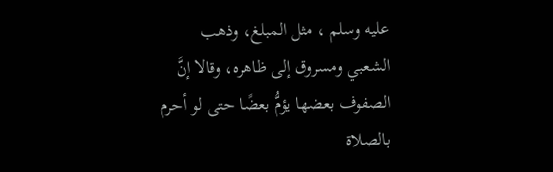عليه وسلم ، مثل المبلغ، وذهب الشعبي ومسروق إلى ظاهره، وقالا إنَّ الصفوف بعضها يؤمُّ بعضًا حتى لو أحرم بالصلاة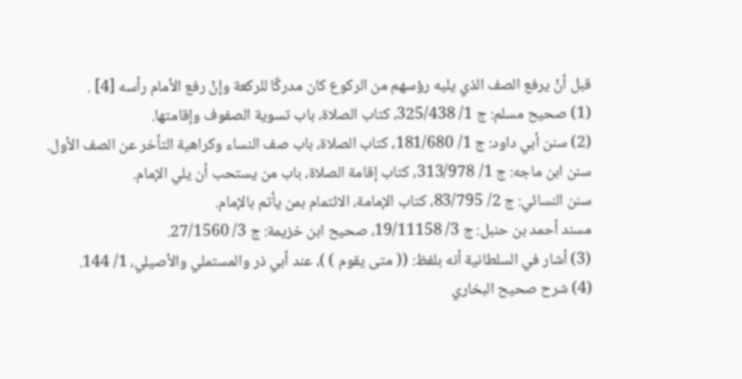قبل أنْ يرفع الصف الذي يليه رؤسهم من الركوع كان مدركًا للركعة وإنْ رفع الأمام رأسه [4] .
(1) صحيح مسلم: ج 1/ 325/438، كتاب الصلاة، باب تسوية الصفوف وإقامتها.
(2) سنن أبي داود: ج 1/ 181/680، كتاب الصلاة، باب صف النساء وكراهية التأخر عن الصف الأول.
سنن ابن ماجه: ج 1/ 313/978، كتاب إقامة الصلاة، باب من يستحب أن يلي الإمام.
سنن النسائي: ج 2/ 83/795، كتاب الإمامة، الائتمام بمن يأتم بالإمام.
مسند أحمد بن حنبل: ج 3/ 19/11158، صحيح ابن خزيمة: ج 3/ 27/1560.
(3) أشار في السلطانية أنه بلفظ: (( متى يقوم ) )، عند أبي ذر والمستملي والأصيلي، 1/ 144.
(4) شرح صحيح البخاري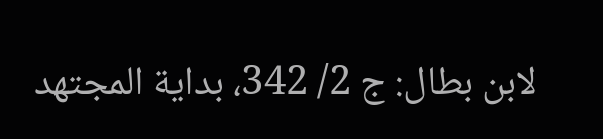لابن بطال: ج 2/ 342، بداية المجتهد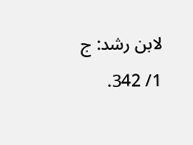لابن رشد: ج 1/ 342.